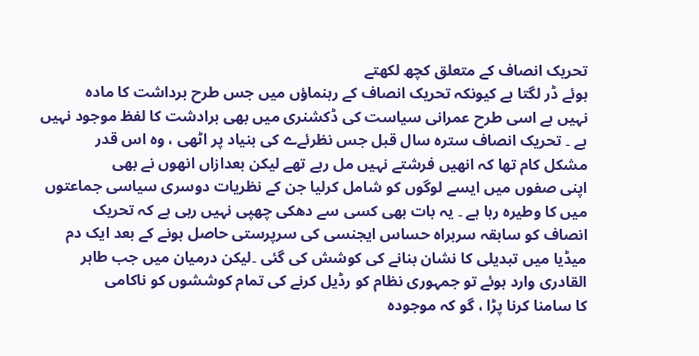تحریک انصاف کے متعلق کچھ لکھتے
ہوئے ڈر لگتا ہے کیونکہ تحریک انصاف کے رہنماؤں میں جس طرح برداشت کا مادہ
نہیں ہے اسی طرح عمرانی سیاست کی ڈکشنری میں بھی برادشت کا لفظ موجود نہیں
ہے ۔ تحریک انصاف سترہ سال قبل جس نظرئےے کی بنیاد پر اٹھی ، وہ اس قدر
مشکل کام تھا کہ انھیں فرشتے نہیں مل رہے تھے لیکن بعدازاں انھوں نے بھی
اپنی صفوں میں ایسے لوگوں کو شامل کرلیا جن کے نظریات دوسری سیاسی جماعتوں
میں کا وطیرہ رہا ہے ۔ یہ بات بھی کسی سے دھکی چھپی نہیں رہی ہے کہ تحریک
انصاف کو سابقہ سربراہ حساس ایجنسی کی سرپرستی حاصل ہونے کے بعد ایک دم
میڈیا میں تبدیلی کا نشان بنانے کی کوشش کی گئی ۔لیکن درمیان میں جب طاہر
القادری وارد ہوئے تو جمہوری نظام کو رڈیل کرنے کی تمام کوششوں کو ناکامی
کا سامنا کرنا پڑا ، گو کہ موجودہ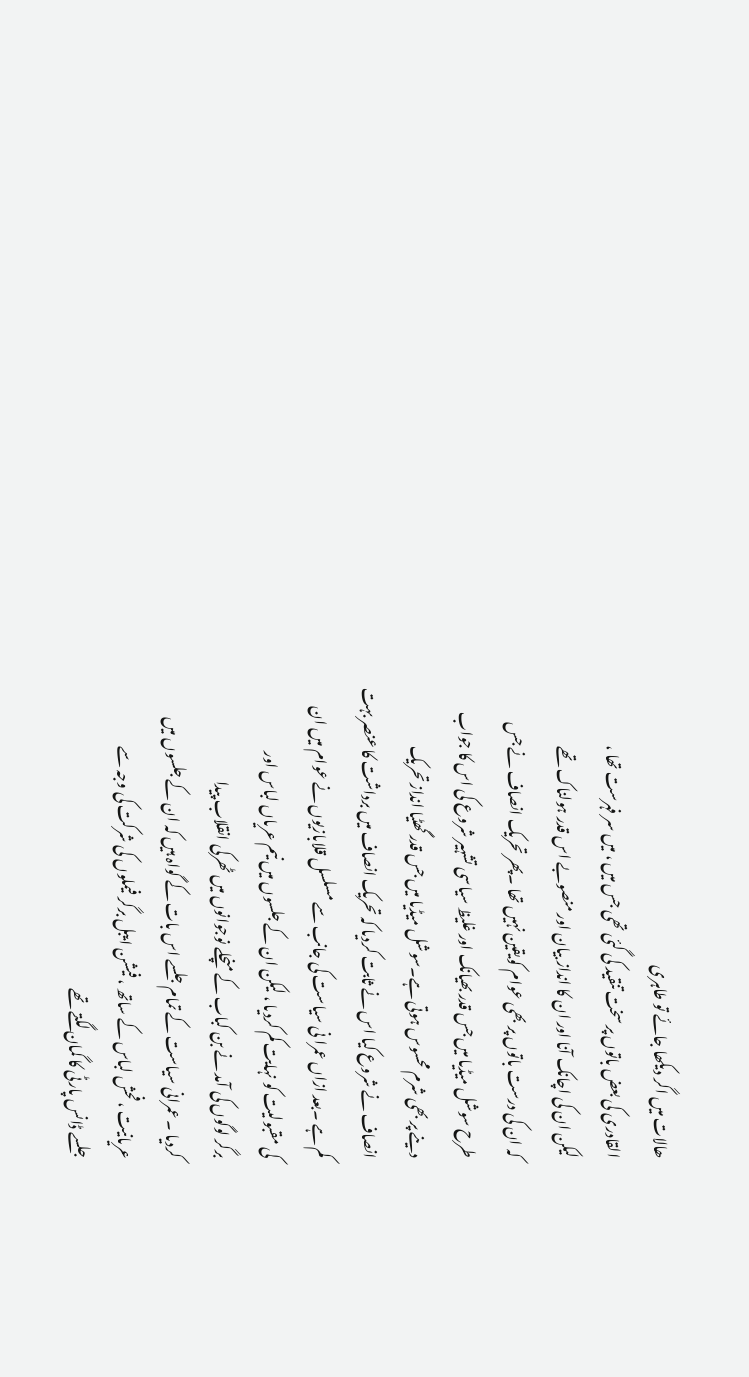ھالات میں اگر دیکھا جائے تو طاہری
القادری کی بعض باتوں پر سخت تنقید کی گئی تھی جس میں ، میں سر فہرست تھا ،
لیکن ان کی اچانک آنا اور ان کا انداز بیان اور منصوبے اس قدر ہولناک تھے
کہ ان کی درست باتوں پر بھی عوام کویقین نہیں تھا ۔پھر تحریک انصاف نے جس
طرح سوشل میڈیا میں جس قدر بھیانک اور غلیظ سیاسی تشہیر شروع کی اس کا جواب
دینے پر بھی شرم محسوس ہوتی ہے۔سوشل میڈیا میں جس قدر گھٹیا انداز تحریک
انصاف نے شروع کیا اس نے ثابت کردیا کہ تحریک انصاف میں برداشت کا عنصر بہت
کم ہے ۔بعد ازاں عمرا نی سیاست کی جانب سے مسلسل قلابازیوں نے عوام میں ان
کی مقبولیت کو نہایت کم کردیا ، لیکن ان کے جلسوں میں نیم عریاں لباس اور
برگر لوگوں کی آمد نے بن کباب کے منچلے نوجوانوں میں ٹھرکی انقلاب پیدا
کردیا ۔ عمرانی سیاست کے تمام جلسے اس بات کے گواہ ہیں کہ ان کے جلسوں میں
عریانیت ، فحش لباس کے ساتھ ، فیشن ایبل برگر فیملوں کی شرکت کی وجہ سے
جلسے ڈانس پارٹی کا گمان لگتے تھے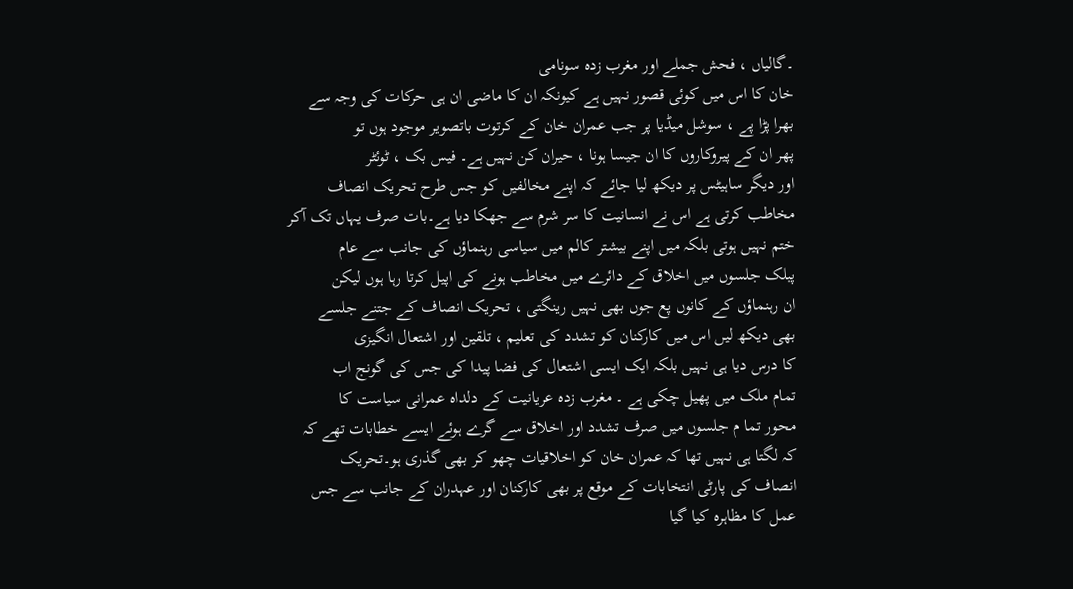۔گالیاں ، فحش جملے اور مغرب زدہ سونامی
خان کا اس میں کوئی قصور نہیں ہے کیونکہ ان کا ماضی ان ہی حرکات کی وجہ سے
بھرا پڑا پے ، سوشل میڈیا پر جب عمران خان کے کرتوت باتصویر موجود ہوں تو
پھر ان کے پیروکاروں کا ان جیسا ہونا ، حیران کن نہیں ہے۔ فیس بک ، ٹوئٹر
اور دیگر ساہیٹس پر دیکھ لیا جائے کہ اپنے مخالفیں کو جس طرح تحریک انصاف
مخاطب کرتی ہے اس نے انسانیت کا سر شرم سے جھکا دیا ہے۔بات صرف یہاں تک آکر
ختم نہیں ہوتی بلکہ میں اپنے بیشتر کالم میں سیاسی رہنماؤں کی جانب سے عام
پبلک جلسوں میں اخلاق کے دائرے میں مخاطب ہونے کی اپیل کرتا رہا ہوں لیکن
ان رہنماؤں کے کانوں پع جوں بھی نہیں رینگتی ، تحریک انصاف کے جتنے جلسے
بھی دیکھ لیں اس میں کارکنان کو تشدد کی تعلیم ، تلقین اور اشتعال انگیزی
کا درس دیا ہی نہیں بلکہ ایک ایسی اشتعال کی فضا پیدا کی جس کی گونج اب
تمام ملک میں پھیل چکی ہے ۔ مغرب زدہ عریانیت کے دلداہ عمرانی سیاست کا
محور تما م جلسوں میں صرف تشدد اور اخلاق سے گرے ہوئے ایسے خطابات تھے کہ
کہ لگتا ہی نہیں تھا کہ عمران خان کو اخلاقیات چھو کر بھی گذری ہو۔تحریک
انصاف کی پارٹی انتخابات کے موقع پر بھی کارکنان اور عہدران کے جانب سے جس
عمل کا مظاہرہ کیا گیا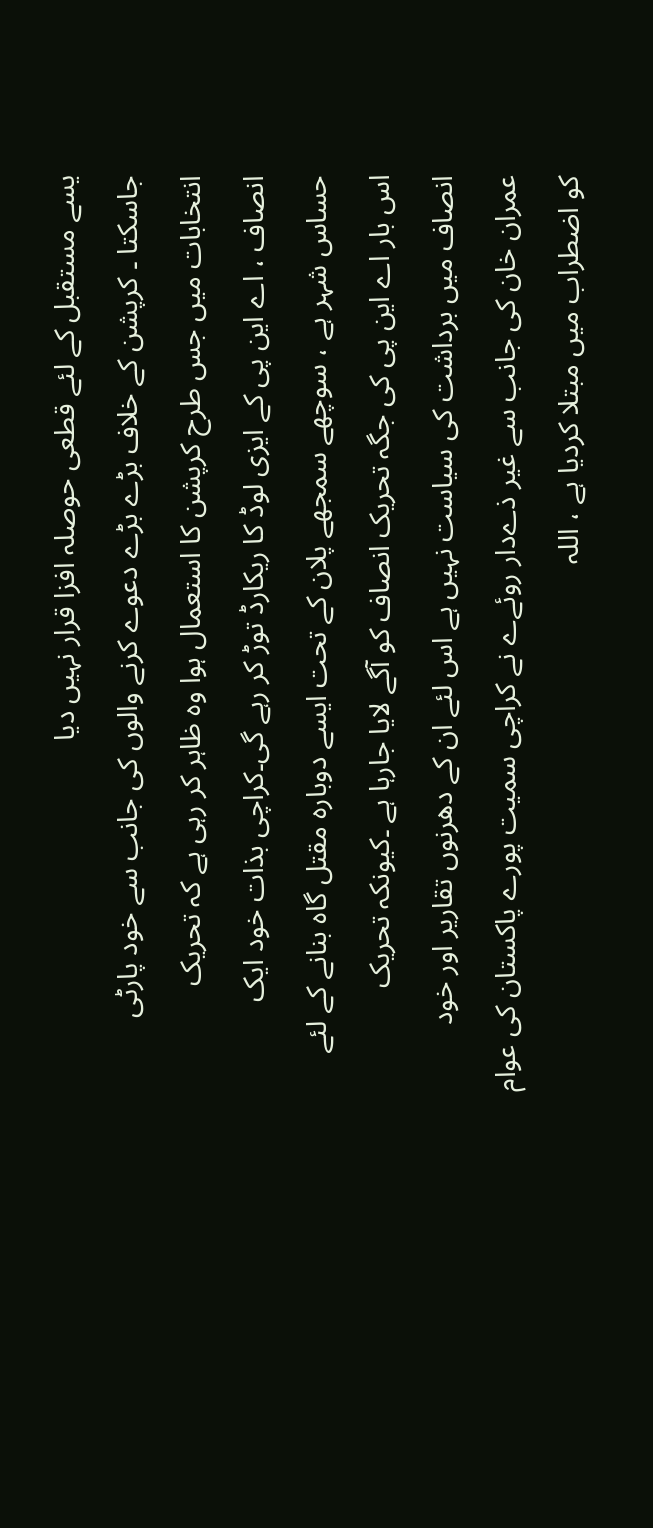یسے مستقبل کے لئے قطعی حوصلہ افزا قرار نہیں دیا
جاسکتا ۔ کرپشن کے خلاف بڑے بڑے دعوے کرنے والوں کی جانب سے خود پارٹی
انتخابات میں جس طرح کرپشن کا استعمال ہوا وہ ظاہر کر رہی ہے کہ تحریک
انصاف ، اے این پی کے ایزی لوڈ کا ریکارڈ توڑ کر رہے گی۔کراچی بذات خود ایک
حساس شہر ہے ، سوچھے سمجھے پلان کے تحت ایسے دوبارہ مقتل گاہ بنانے کے لئے
اس بار اے این پی کی جگہ تحریک انصاف کو آگے لایا جارہا ہے ۔کیونکہ تحریک
انصاف میں برداشت کی سیاست نہیں ہے اس لئے ان کے دھرنوں تقاریر اور خود
عمران خان کی جانب سے غیر ذےدار روئےے نے کراچی سمیت پورے پاکستان کی عوام
کو اضطراب میں مبتلا کردیا ہے ، اللہ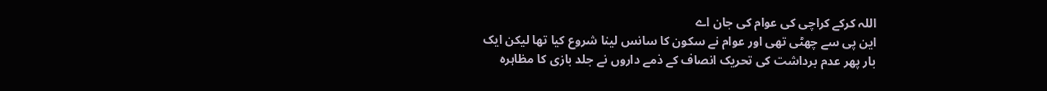اللہ کرکے کراچی کی عوام کی جان اے
این پی سے چھٹی تھی اور عوام نے سکون کا سانس لینا شروع کیا تھا لیکن ایک
بار پھر عدم برداشت کی تحریک انصاف کے ذمے داروں نے جلد بازی کا مظاہرہ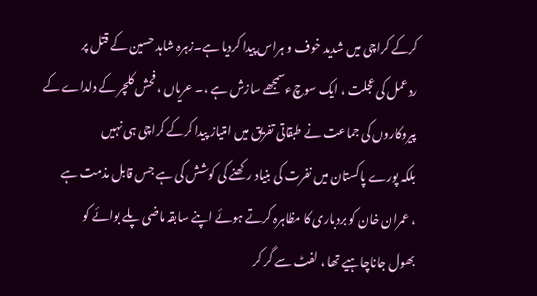کرکے کراچی میں شدید خوف و ہراس پیدا کردیا ہے۔زہرہ شاہد حسین کے قتل پر
ردعمل کی عجلت ، ایک سوچءسمجھے سازش ہے ،۔ عریاں ، فحش کلچر کے دلداے کے
پیروکاروں کی جماعت نے طبقاتی تفریق میں امتیاز پیدا کرکے کراچی ہی نہیں
بلکہ پورے پاکستان میں نفرت کی بنیاد رکھنے کی کوشش کی ہے جس قابل مذمت ہے
، عمران خان کو بردباری کا مظاہرہ کرتے ہوئے اپنے سابقہ ماضی پلے بوائے کو
بھول جاناچاہیے تھا ، لفٹ سے گر کر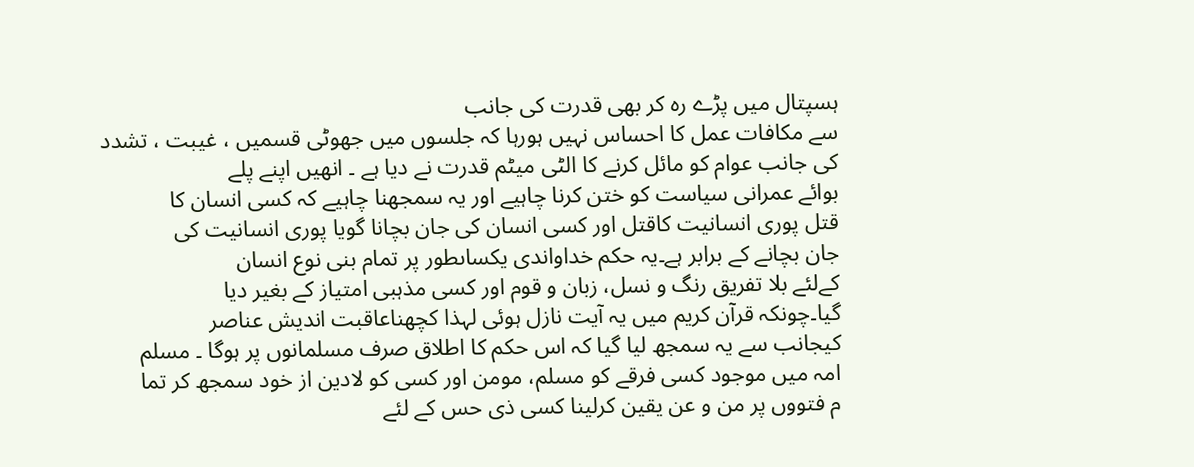ہسپتال میں پڑے رہ کر بھی قدرت کی جانب
سے مکافات عمل کا احساس نہیں ہورہا کہ جلسوں میں جھوٹی قسمیں ، غیبت ، تشدد
کی جانب عوام کو مائل کرنے کا الٹی میٹم قدرت نے دیا ہے ۔ انھیں اپنے پلے
بوائے عمرانی سیاست کو ختن کرنا چاہیے اور یہ سمجھنا چاہیے کہ کسی انسان کا
قتل پوری انسانیت کاقتل اور کسی انسان کی جان بچانا گویا پوری انسانیت کی
جان بچانے کے برابر ہے۔یہ حکم خداواندی یکساںطور پر تمام بنی نوع انسان
کےلئے بلا تفریق رنگ و نسل، زبان و قوم اور کسی مذہبی امتیاز کے بغیر دیا
گیا۔چونکہ قرآن کریم میں یہ آیت نازل ہوئی لہذا کچھناعاقبت اندیش عناصر
کیجانب سے یہ سمجھ لیا گیا کہ اس حکم کا اطلاق صرف مسلمانوں پر ہوگا ۔ مسلم
امہ میں موجود کسی فرقے کو مسلم، مومن اور کسی کو لادین از خود سمجھ کر تما
م فتووں پر من و عن یقین کرلینا کسی ذی حس کے لئے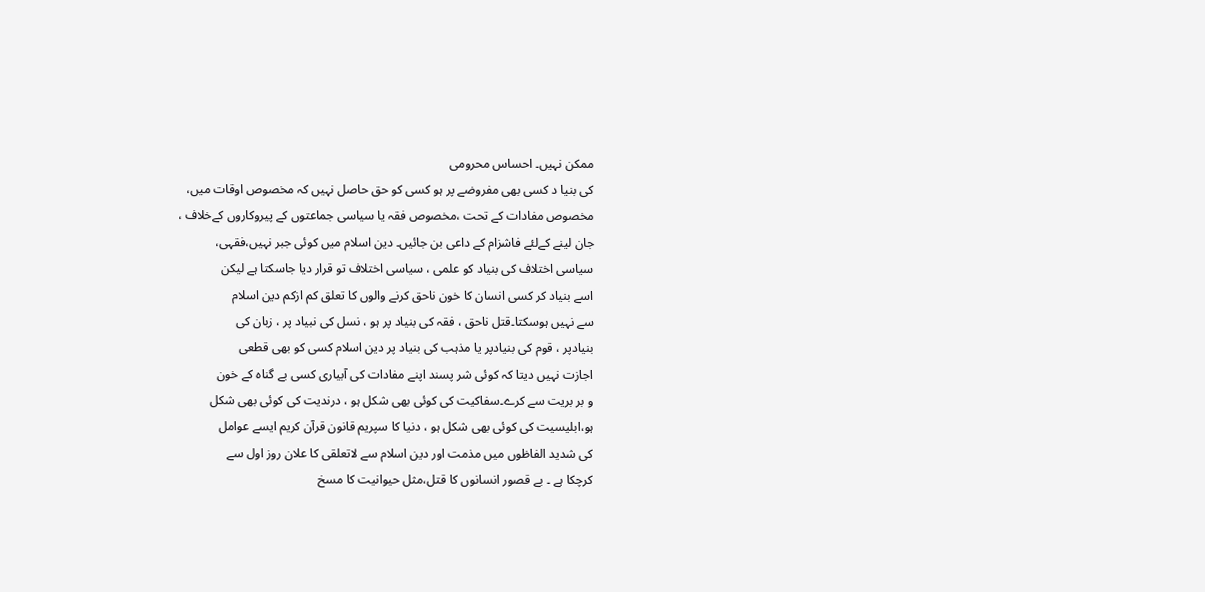ممکن نہیں۔ احساس محرومی
کی بنیا د کسی بھی مفروضے پر ہو کسی کو حق حاصل نہیں کہ مخصوص اوقات میں،
مخصوص مفادات کے تحت ،مخصوص فقہ یا سیاسی جماعتوں کے پیروکاروں کےخلاف ،
جان لینے کےلئے فاشزام کے داعی بن جائیں۔ دین اسلام میں کوئی جبر نہیں،فقہی،
سیاسی اختلاف کی بنیاد کو علمی ، سیاسی اختلاف تو قرار دیا جاسکتا ہے لیکن
اسے بنیاد کر کسی انسان کا خون ناحق کرنے والوں کا تعلق کم ازکم دین اسلام
سے نہیں ہوسکتا۔قتل ناحق ، فقہ کی بنیاد پر ہو ، نسل کی نبیاد پر ، زبان کی
بنیادپر ، قوم کی بنیادپر یا مذہب کی بنیاد پر دین اسلام کسی کو بھی قطعی
اجازت نہیں دیتا کہ کوئی شر پسند اپنے مفادات کی آبیاری کسی بے گناہ کے خون
و بر بریت سے کرے۔سفاکیت کی کوئی بھی شکل ہو ، درندیت کی کوئی بھی شکل
ہو،ابلیسیت کی کوئی بھی شکل ہو ، دنیا کا سپریم قانون قرآن کریم ایسے عوامل
کی شدید الفاظوں میں مذمت اور دین اسلام سے لاتعلقی کا علان روز اول سے
کرچکا ہے ۔ بے قصور انسانوں کا قتل،مثل حیوانیت کا مسخ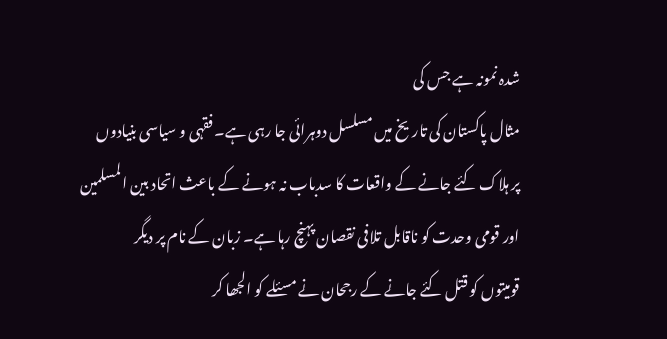شدہ نمونہ ہے جس کی
مثال پاکستان کی تاریخ میں مسلسل دوہرائی جا رہی ہے۔ فقہی و سیاسی بنیادوں
پر ہلاک کئے جانے کے واقعات کا سدباب نہ ہونے کے باعث اتحاد بین المسلمین
اور قومی وحدت کو ناقابل تلافی نقصان پہنچ رہا ہے۔ زبان کے نام پر دیگر
قومیتوں کو قتل کئے جانے کے رجحان نے مسئلے کو الجھا کر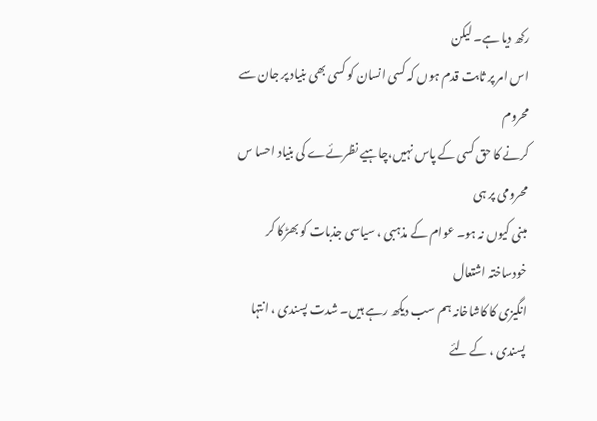رکھ دیا ہے۔ لیکن
اس امر پر ثابت قدم ہوں کہ کسی انسان کو کسی بھی بنیاد پر جان سے محروم
کرنے کا حق کسی کے پاس نہیں،چاہیے نظرئےے کی بنیاد احسا س محرومی پر ہی
مبنی کیوں نہ ہو۔ عوام کے مذہبی ، سیاسی جذبات کو بھڑکا کر خودساختہ اشتعال
انگیزی کا کاشاخانہ ہم سب دیکھ رہے ہیں۔ شدت پسندی ، انتہا پسندی ، کے لئے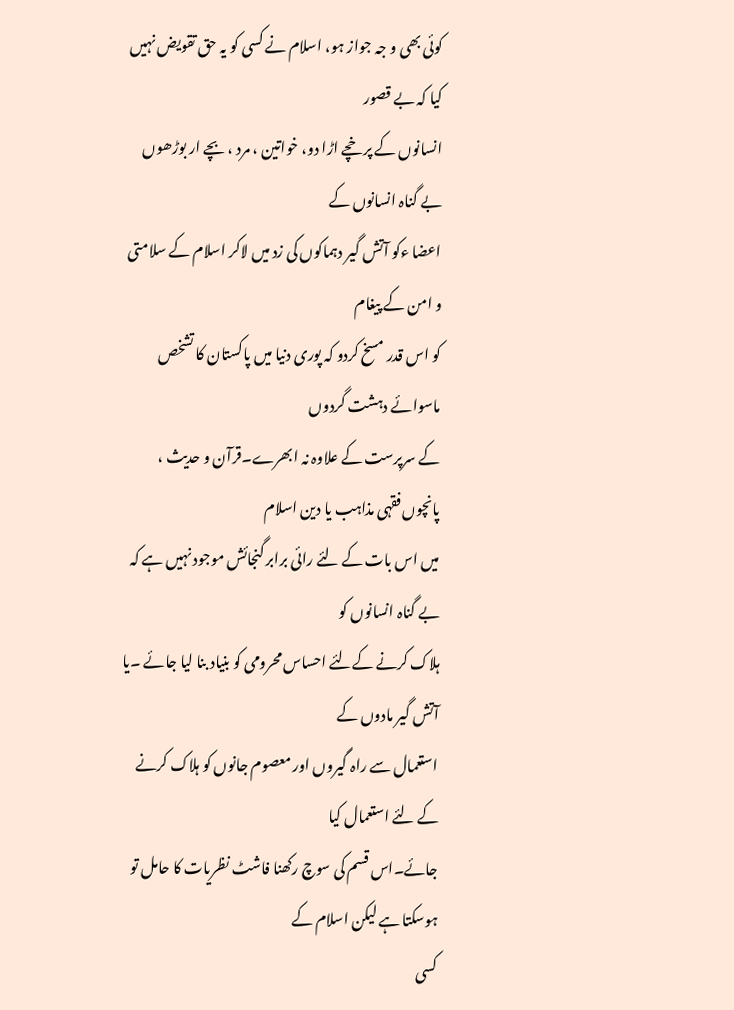کوئی بھی و جہ جواز ہو، اسلام نے کسی کو یہ حق تقویض نہیں کیا کہ بے قصور
انسانوں کے پرخچے اڑا دو، خواتین ، مرد ، بچے ار بوڑھوں بے گناہ انسانوں کے
اعضا ءکو آتش گیر دہماکوں کی زد میں لاکر اسلام کے سلامتی و امن کے پیغام
کو اس قدر مسخ کردو کہ پوری دنیا میں پاکستان کا تشخص ماسوائے دہشت گردوں
کے سرپرست کے علاوہ نہ ابھرے۔قرآن و حدیث ، پانچوں فقہی مذاہب یا دین اسلام
میں اس بات کے لئے رائی برابر گنجائش موجود نہیں ہے کہ بے گناہ انسانوں کو
ہلاک کرنے کےلئے احساس محرومی کو بنیاد بنا لیا جائے ۔یا آتش گیر مادوں کے
استعمال سے راہ گیروں اور معصوم جانوں کو ہلاک کرنے کے لئے استعمال کیا
جائے۔اس قسم کی سوچ رکھنا فاشٹ نظریات کا حامل تو ہوسکتا ہے لیکن اسلام کے
کسی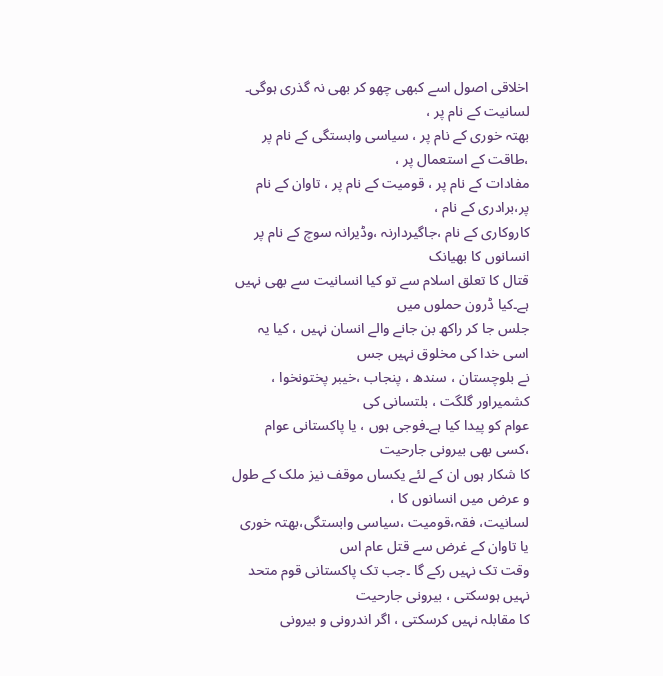اخلاقی اصول اسے کبھی چھو کر بھی نہ گذری ہوگی۔ لسانیت کے نام پر ،
بھتہ خوری کے نام پر ، سیاسی وابستگی کے نام پر ،طاقت کے استعمال پر ،
مفادات کے نام پر ، قومیت کے نام پر ، تاوان کے نام پر،برادری کے نام ،
کاروکاری کے نام ،جاگیردارنہ ،وڈیرانہ سوچ کے نام پر انسانوں کا بھیانک
قتال کا تعلق اسلام سے تو کیا انسانیت سے بھی نہیں ہے۔کیا ڈرون حملوں میں
جلس جا کر راکھ بن جانے والے انسان نہیں ، کیا یہ اسی خدا کی مخلوق نہیں جس
نے بلوچستان ، سندھ ، پنجاب ،خیبر پختونخوا ، کشمیراور گلگت ، بلتسانی کی
عوام کو پیدا کیا ہے۔فوجی ہوں ، یا پاکستانی عوام ،کسی بھی بیرونی جارحیت
کا شکار ہوں ان کے لئے یکساں موقف نیز ملک کے طول و عرض میں انسانوں کا ،
لسانیت، فقہ،قومیت ،سیاسی وابستگی،بھتہ خوری یا تاوان کے غرض سے قتل عام اس
وقت تک نہیں رکے گا ۔جب تک پاکستانی قوم متحد نہیں ہوسکتی ، بیرونی جارحیت
کا مقابلہ نہیں کرسکتی ، اگر اندرونی و بیرونی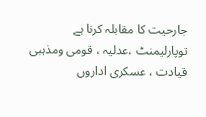جارحیت کا مقابلہ کرنا ہے
توپارلیمنٹ ،عدلیہ ، قومی ومذہبی قیادت ، عسکری اداروں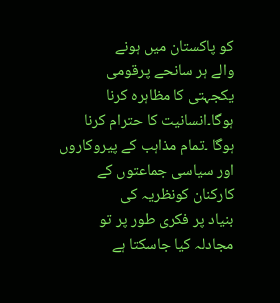کو پاکستان میں ہونے
والے ہر سانحے پرقومی یکجہتی کا مظاہرہ کرنا ہوگا۔انسانیت کا حترام کرنا
ہوگا ۔تمام مذاہب کے پیروکاروں اور سیاسی جماعتوں کے کارکنان کونظریہ کی
بنیاد پر فکری طور پر تو مجادلہ کیا جاسکتا ہے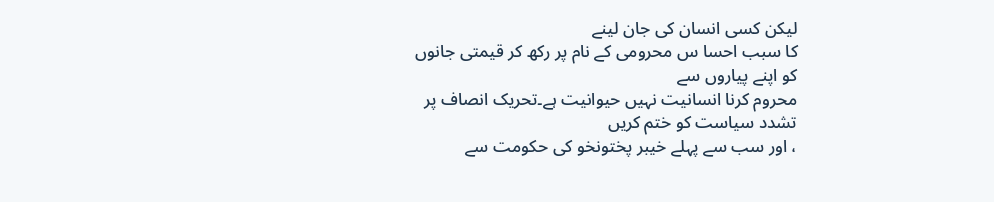لیکن کسی انسان کی جان لینے
کا سبب احسا س محرومی کے نام پر رکھ کر قیمتی جانوں کو اپنے پیاروں سے
محروم کرنا انسانیت نہیں حیوانیت ہے۔تحریک انصاف پر تشدد سیاست کو ختم کریں
، اور سب سے پہلے خیبر پختونخو کی حکومت سے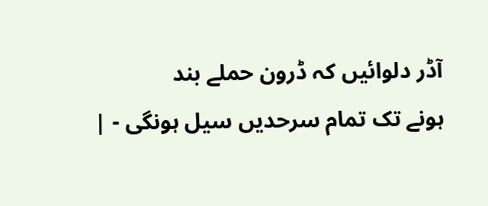آڈر دلوائیں کہ ڈرون حملے بند
ہونے تک تمام سرحدیں سیل ہونگی - |